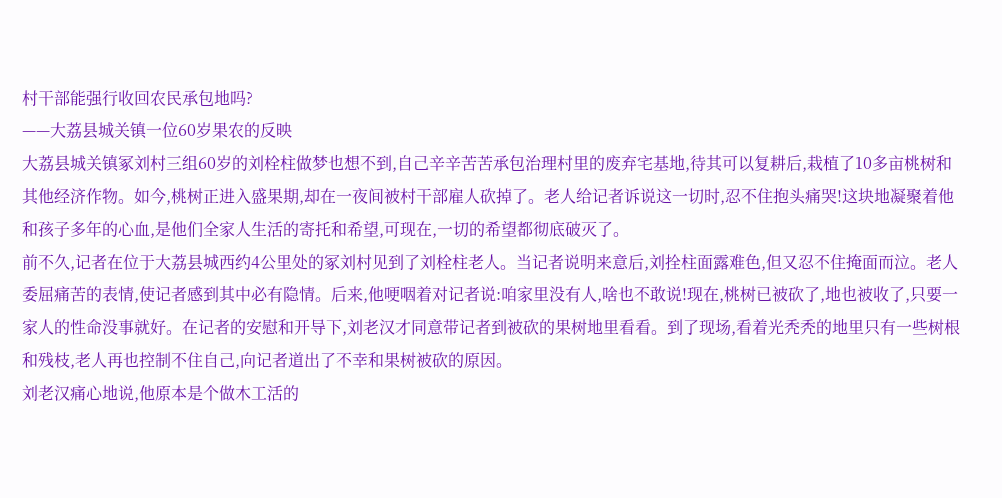村干部能强行收回农民承包地吗?
——大荔县城关镇一位60岁果农的反映
大荔县城关镇冢刘村三组60岁的刘栓柱做梦也想不到,自己辛辛苦苦承包治理村里的废弃宅基地,待其可以复耕后,栽植了10多亩桃树和其他经济作物。如今,桃树正进入盛果期,却在一夜间被村干部雇人砍掉了。老人给记者诉说这一切时,忍不住抱头痛哭!这块地凝聚着他和孩子多年的心血,是他们全家人生活的寄托和希望,可现在,一切的希望都彻底破灭了。
前不久,记者在位于大荔县城西约4公里处的冢刘村见到了刘栓柱老人。当记者说明来意后,刘拴柱面露难色,但又忍不住掩面而泣。老人委屈痛苦的表情,使记者感到其中必有隐情。后来,他哽咽着对记者说:咱家里没有人,啥也不敢说!现在,桃树已被砍了,地也被收了,只要一家人的性命没事就好。在记者的安慰和开导下,刘老汉才同意带记者到被砍的果树地里看看。到了现场,看着光秃秃的地里只有一些树根和残枝,老人再也控制不住自己,向记者道出了不幸和果树被砍的原因。
刘老汉痛心地说,他原本是个做木工活的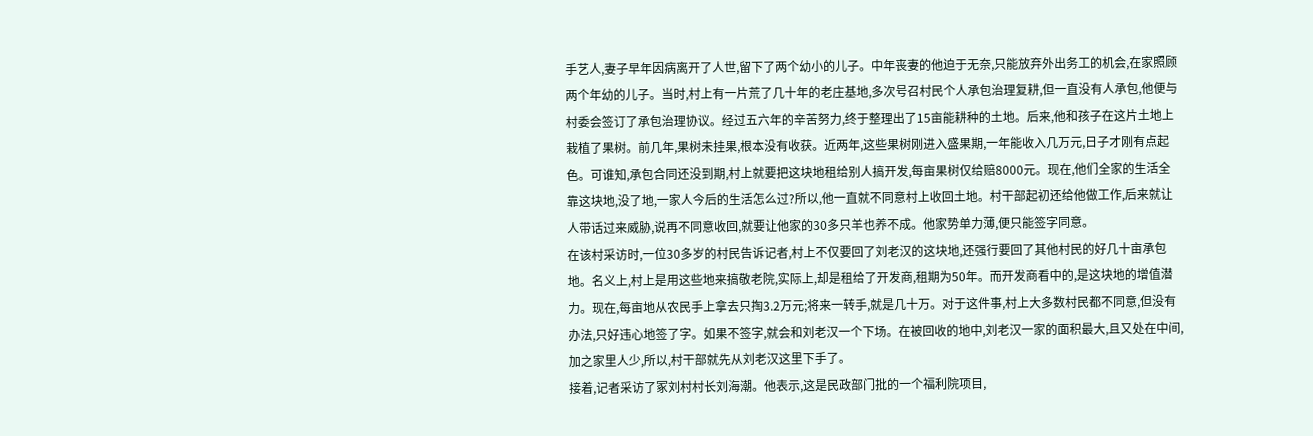手艺人,妻子早年因病离开了人世,留下了两个幼小的儿子。中年丧妻的他迫于无奈,只能放弃外出务工的机会,在家照顾两个年幼的儿子。当时,村上有一片荒了几十年的老庄基地,多次号召村民个人承包治理复耕,但一直没有人承包,他便与村委会签订了承包治理协议。经过五六年的辛苦努力,终于整理出了15亩能耕种的土地。后来,他和孩子在这片土地上栽植了果树。前几年,果树未挂果,根本没有收获。近两年,这些果树刚进入盛果期,一年能收入几万元,日子才刚有点起色。可谁知,承包合同还没到期,村上就要把这块地租给别人搞开发,每亩果树仅给赔8000元。现在,他们全家的生活全靠这块地,没了地,一家人今后的生活怎么过?所以,他一直就不同意村上收回土地。村干部起初还给他做工作,后来就让人带话过来威胁,说再不同意收回,就要让他家的30多只羊也养不成。他家势单力薄,便只能签字同意。
在该村采访时,一位30多岁的村民告诉记者,村上不仅要回了刘老汉的这块地,还强行要回了其他村民的好几十亩承包地。名义上,村上是用这些地来搞敬老院,实际上,却是租给了开发商,租期为50年。而开发商看中的,是这块地的增值潜力。现在,每亩地从农民手上拿去只掏3.2万元;将来一转手,就是几十万。对于这件事,村上大多数村民都不同意,但没有办法,只好违心地签了字。如果不签字,就会和刘老汉一个下场。在被回收的地中,刘老汉一家的面积最大,且又处在中间,加之家里人少,所以,村干部就先从刘老汉这里下手了。
接着,记者采访了冢刘村村长刘海潮。他表示,这是民政部门批的一个福利院项目,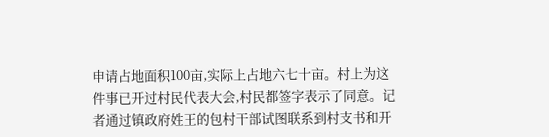申请占地面积100亩,实际上占地六七十亩。村上为这件事已开过村民代表大会,村民都签字表示了同意。记者通过镇政府姓王的包村干部试图联系到村支书和开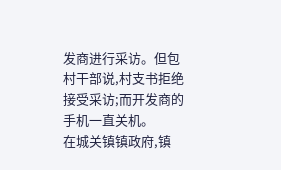发商进行采访。但包村干部说,村支书拒绝接受采访;而开发商的手机一直关机。
在城关镇镇政府,镇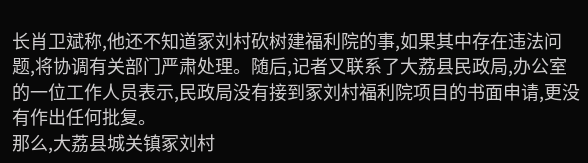长肖卫斌称,他还不知道冢刘村砍树建福利院的事,如果其中存在违法问题,将协调有关部门严肃处理。随后,记者又联系了大荔县民政局,办公室的一位工作人员表示,民政局没有接到冢刘村福利院项目的书面申请,更没有作出任何批复。
那么,大荔县城关镇冢刘村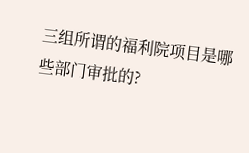三组所谓的福利院项目是哪些部门审批的?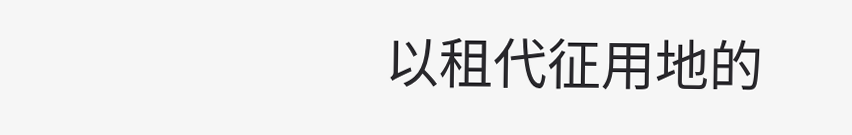以租代征用地的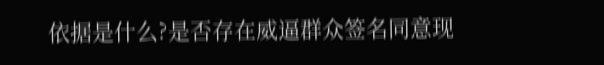依据是什么?是否存在威逼群众签名同意现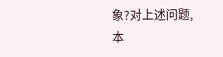象?对上述问题,本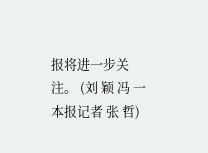报将进一步关注。 (刘 颖 冯 一 本报记者 张 哲)